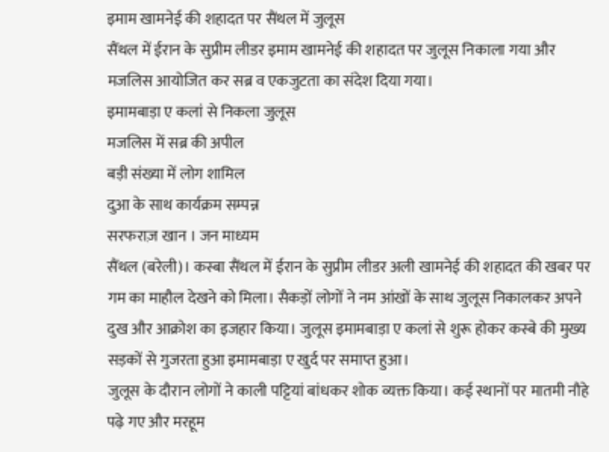इमाम खामनेई की शहादत पर सैंथल में जुलूस
सैंथल में ईरान के सुप्रीम लीडर इमाम खामनेई की शहादत पर जुलूस निकाला गया और मजलिस आयोजित कर सब्र व एकजुटता का संदेश दिया गया।
इमामबाड़ा ए कलां से निकला जुलूस
मजलिस में सब्र की अपील
बड़ी संख्या में लोग शामिल
दुआ के साथ कार्यक्रम सम्पन्न
सरफराज़ खान । जन माध्यम
सैंथल (बरेली)। कस्बा सैंथल में ईरान के सुप्रीम लीडर अली खामनेई की शहादत की खबर पर गम का माहौल देखने को मिला। सैकड़ों लोगों ने नम आंखों के साथ जुलूस निकालकर अपने दुख और आक्रोश का इजहार किया। जुलूस इमामबाड़ा ए कलां से शुरू होकर कस्बे की मुख्य सड़कों से गुजरता हुआ इमामबाड़ा ए खुर्द पर समाप्त हुआ।
जुलूस के दौरान लोगों ने काली पट्टियां बांधकर शोक व्यक्त किया। कई स्थानों पर मातमी नौहे पढ़े गए और मरहूम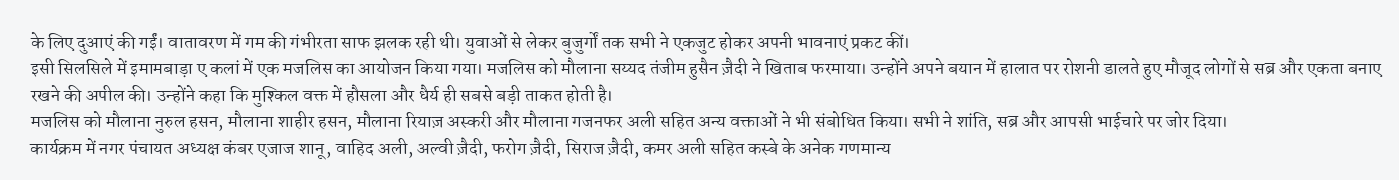के लिए दुआएं की गईं। वातावरण में गम की गंभीरता साफ झलक रही थी। युवाओं से लेकर बुजुर्गों तक सभी ने एकजुट होकर अपनी भावनाएं प्रकट कीं।
इसी सिलसिले में इमामबाड़ा ए कलां में एक मजलिस का आयोजन किया गया। मजलिस को मौलाना सय्यद तंजीम हुसैन ज़ैदी ने खिताब फरमाया। उन्होंने अपने बयान में हालात पर रोशनी डालते हुए मौजूद लोगों से सब्र और एकता बनाए रखने की अपील की। उन्होंने कहा कि मुश्किल वक्त में हौसला और धैर्य ही सबसे बड़ी ताकत होती है।
मजलिस को मौलाना नुरुल हसन, मौलाना शाहीर हसन, मौलाना रियाज़ अस्करी और मौलाना गजनफर अली सहित अन्य वक्ताओं ने भी संबोधित किया। सभी ने शांति, सब्र और आपसी भाईचारे पर जोर दिया।
कार्यक्रम में नगर पंचायत अध्यक्ष कंबर एजाज शानू, वाहिद अली, अल्वी ज़ैदी, फरोग ज़ैदी, सिराज ज़ैदी, कमर अली सहित कस्बे के अनेक गणमान्य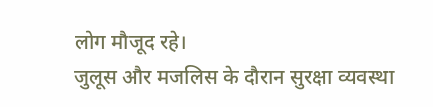लोग मौजूद रहे।
जुलूस और मजलिस के दौरान सुरक्षा व्यवस्था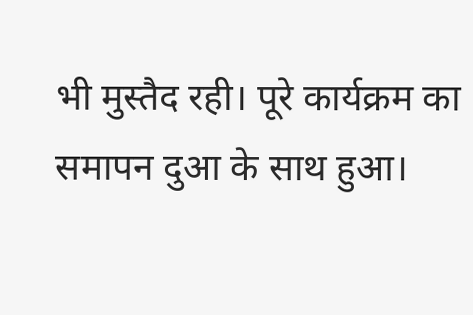भी मुस्तैद रही। पूरे कार्यक्रम का समापन दुआ के साथ हुआ।